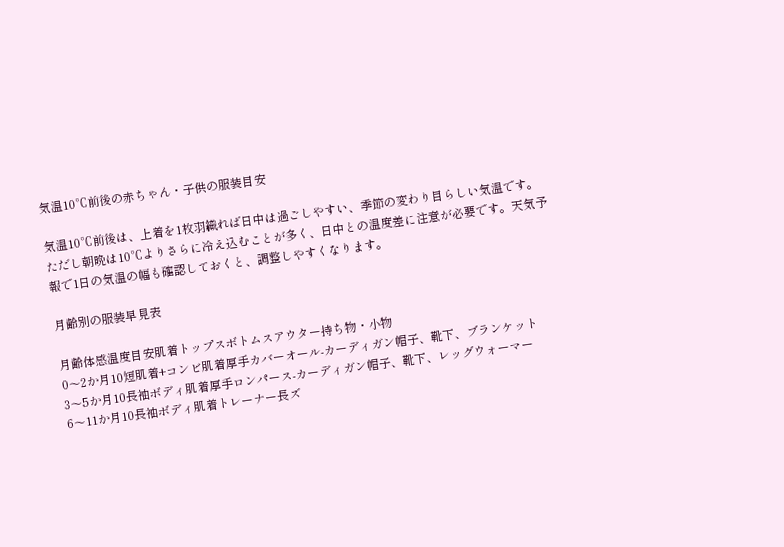気温10℃前後の赤ちゃん・子供の服装目安

気温10℃前後は、上着を1枚羽織れば日中は過ごしやすい、季節の変わり目らしい気温です。ただし朝晩は10℃よりさらに冷え込むことが多く、日中との温度差に注意が必要です。天気予報で1日の気温の幅も確認しておくと、調整しやすくなります。

月齢別の服装早見表

月齢体感温度目安肌着トップスボトムスアウター持ち物・小物
0〜2か月10短肌着+コンビ肌着厚手カバーオール-カーディガン帽子、靴下、ブランケット
3〜5か月10長袖ボディ肌着厚手ロンパース-カーディガン帽子、靴下、レッグウォーマー
6〜11か月10長袖ボディ肌着トレーナー長ズ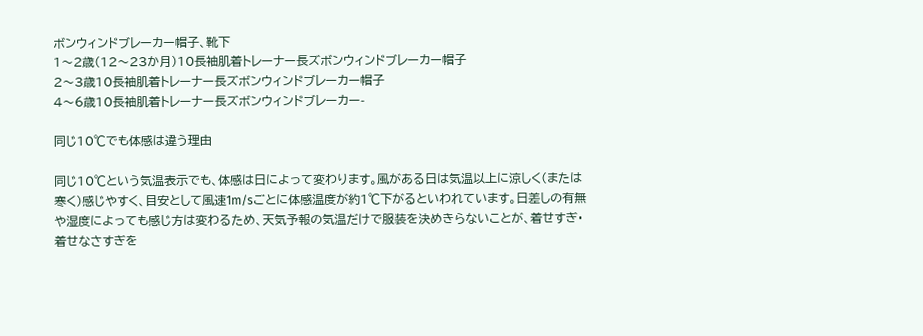ボンウィンドブレーカー帽子、靴下
1〜2歳(12〜23か月)10長袖肌着トレーナー長ズボンウィンドブレーカー帽子
2〜3歳10長袖肌着トレーナー長ズボンウィンドブレーカー帽子
4〜6歳10長袖肌着トレーナー長ズボンウィンドブレーカー-

同じ10℃でも体感は違う理由

同じ10℃という気温表示でも、体感は日によって変わります。風がある日は気温以上に涼しく(または寒く)感じやすく、目安として風速1m/sごとに体感温度が約1℃下がるといわれています。日差しの有無や湿度によっても感じ方は変わるため、天気予報の気温だけで服装を決めきらないことが、着せすぎ・着せなさすぎを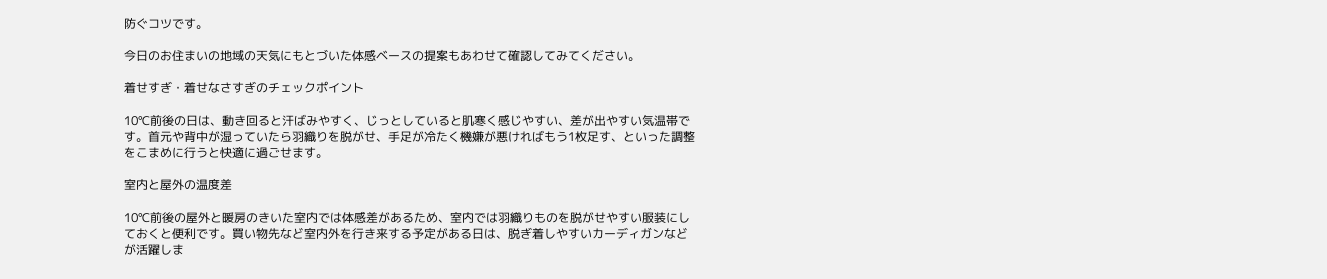防ぐコツです。

今日のお住まいの地域の天気にもとづいた体感ベースの提案もあわせて確認してみてください。

着せすぎ・着せなさすぎのチェックポイント

10℃前後の日は、動き回ると汗ばみやすく、じっとしていると肌寒く感じやすい、差が出やすい気温帯です。首元や背中が湿っていたら羽織りを脱がせ、手足が冷たく機嫌が悪ければもう1枚足す、といった調整をこまめに行うと快適に過ごせます。

室内と屋外の温度差

10℃前後の屋外と暖房のきいた室内では体感差があるため、室内では羽織りものを脱がせやすい服装にしておくと便利です。買い物先など室内外を行き来する予定がある日は、脱ぎ着しやすいカーディガンなどが活躍しま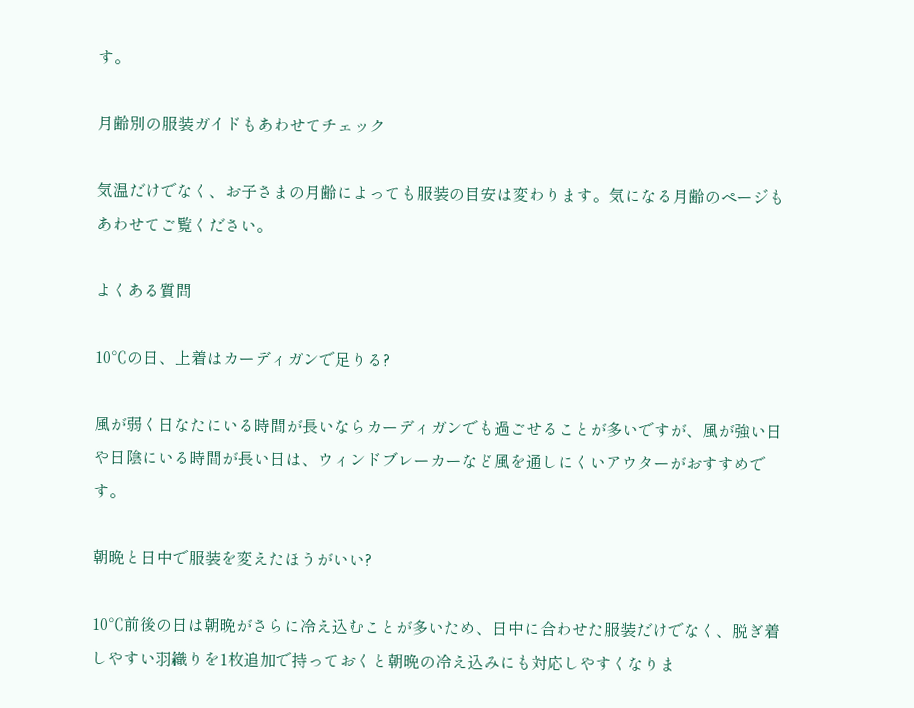す。

月齢別の服装ガイドもあわせてチェック

気温だけでなく、お子さまの月齢によっても服装の目安は変わります。気になる月齢のページもあわせてご覧ください。

よくある質問

10℃の日、上着はカーディガンで足りる?

風が弱く日なたにいる時間が長いならカーディガンでも過ごせることが多いですが、風が強い日や日陰にいる時間が長い日は、ウィンドブレーカーなど風を通しにくいアウターがおすすめです。

朝晩と日中で服装を変えたほうがいい?

10℃前後の日は朝晩がさらに冷え込むことが多いため、日中に合わせた服装だけでなく、脱ぎ着しやすい羽織りを1枚追加で持っておくと朝晩の冷え込みにも対応しやすくなりま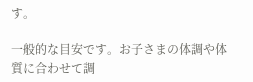す。

一般的な目安です。お子さまの体調や体質に合わせて調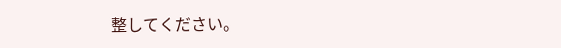整してください。